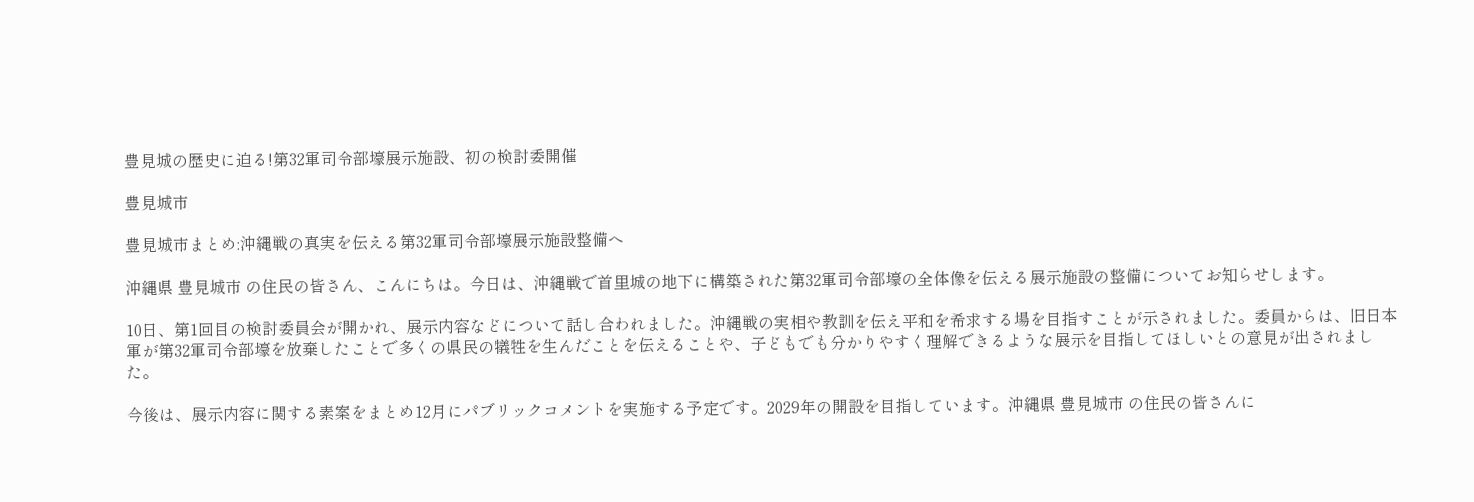豊見城の歴史に迫る!第32軍司令部壕展示施設、初の検討委開催

豊見城市

豊見城市まとめ:沖縄戦の真実を伝える第32軍司令部壕展示施設整備へ

沖縄県 豊見城市 の住民の皆さん、こんにちは。今日は、沖縄戦で首里城の地下に構築された第32軍司令部壕の全体像を伝える展示施設の整備についてお知らせします。

10日、第1回目の検討委員会が開かれ、展示内容などについて話し合われました。沖縄戦の実相や教訓を伝え平和を希求する場を目指すことが示されました。委員からは、旧日本軍が第32軍司令部壕を放棄したことで多くの県民の犠牲を生んだことを伝えることや、子どもでも分かりやすく理解できるような展示を目指してほしいとの意見が出されました。

今後は、展示内容に関する素案をまとめ12月にパブリックコメントを実施する予定です。2029年の開設を目指しています。沖縄県 豊見城市 の住民の皆さんに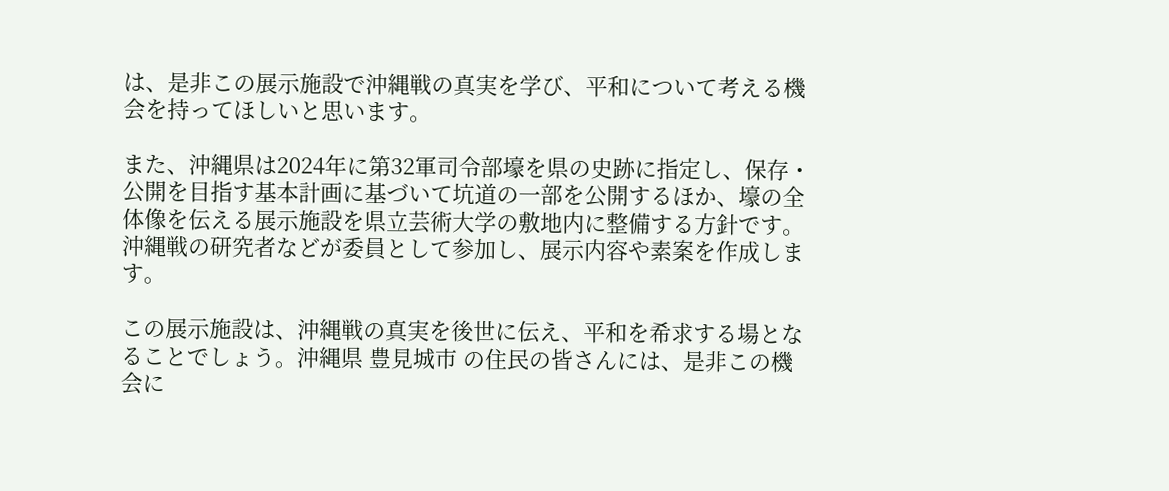は、是非この展示施設で沖縄戦の真実を学び、平和について考える機会を持ってほしいと思います。

また、沖縄県は2024年に第32軍司令部壕を県の史跡に指定し、保存・公開を目指す基本計画に基づいて坑道の一部を公開するほか、壕の全体像を伝える展示施設を県立芸術大学の敷地内に整備する方針です。沖縄戦の研究者などが委員として参加し、展示内容や素案を作成します。

この展示施設は、沖縄戦の真実を後世に伝え、平和を希求する場となることでしょう。沖縄県 豊見城市 の住民の皆さんには、是非この機会に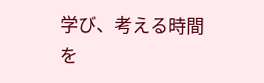学び、考える時間を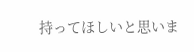持ってほしいと思いま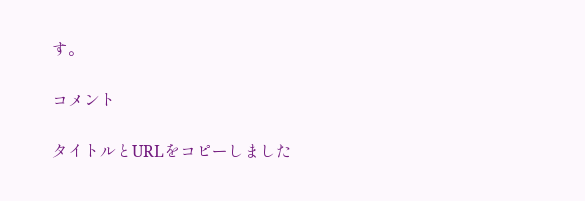す。

コメント

タイトルとURLをコピーしました